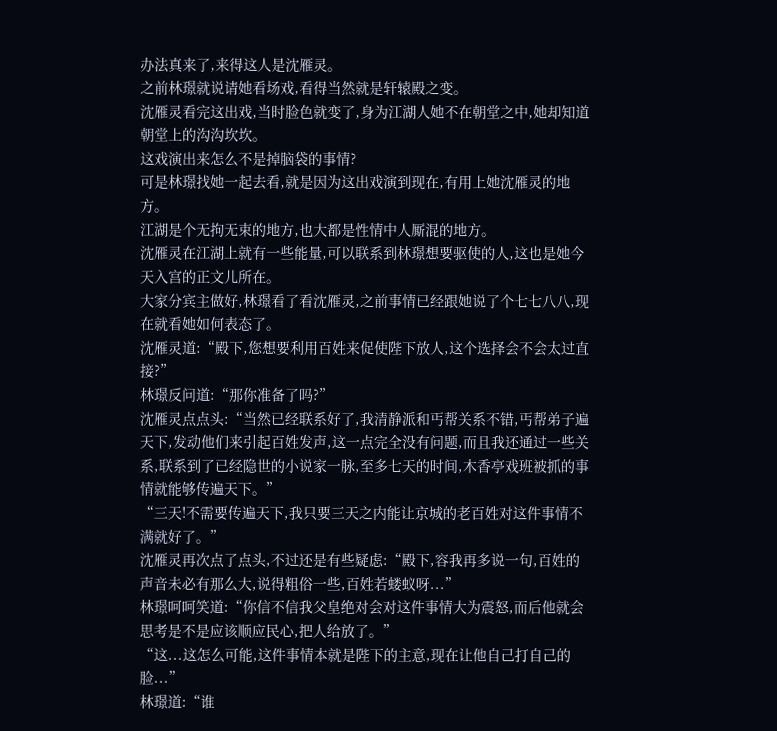办法真来了,来得这人是沈雁灵。
之前林璟就说请她看场戏,看得当然就是轩辕殿之变。
沈雁灵看完这出戏,当时脸色就变了,身为江湖人她不在朝堂之中,她却知道朝堂上的沟沟坎坎。
这戏演出来怎么不是掉脑袋的事情?
可是林璟找她一起去看,就是因为这出戏演到现在,有用上她沈雁灵的地方。
江湖是个无拘无束的地方,也大都是性情中人厮混的地方。
沈雁灵在江湖上就有一些能量,可以联系到林璟想要驱使的人,这也是她今天入宫的正文儿所在。
大家分宾主做好,林璟看了看沈雁灵,之前事情已经跟她说了个七七八八,现在就看她如何表态了。
沈雁灵道:“殿下,您想要利用百姓来促使陛下放人,这个选择会不会太过直接?”
林璟反问道:“那你准备了吗?”
沈雁灵点点头:“当然已经联系好了,我清静派和丐帮关系不错,丐帮弟子遍天下,发动他们来引起百姓发声,这一点完全没有问题,而且我还通过一些关系,联系到了已经隐世的小说家一脉,至多七天的时间,木香亭戏班被抓的事情就能够传遍天下。”
“三天!不需要传遍天下,我只要三天之内能让京城的老百姓对这件事情不满就好了。”
沈雁灵再次点了点头,不过还是有些疑虑:“殿下,容我再多说一句,百姓的声音未必有那么大,说得粗俗一些,百姓若蝼蚁呀...”
林璟呵呵笑道:“你信不信我父皇绝对会对这件事情大为震怒,而后他就会思考是不是应该顺应民心,把人给放了。”
“这...这怎么可能,这件事情本就是陛下的主意,现在让他自己打自己的脸...”
林璟道:“谁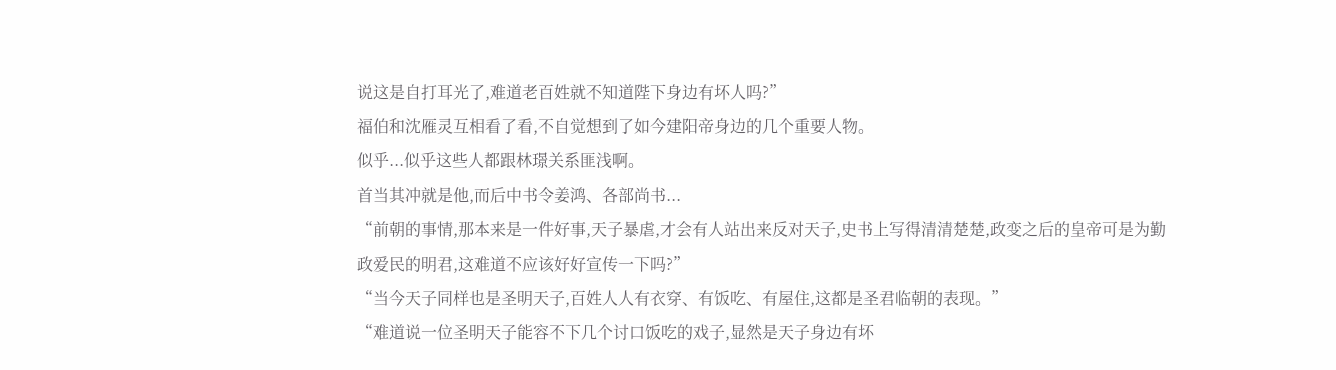说这是自打耳光了,难道老百姓就不知道陛下身边有坏人吗?”
福伯和沈雁灵互相看了看,不自觉想到了如今建阳帝身边的几个重要人物。
似乎...似乎这些人都跟林璟关系匪浅啊。
首当其冲就是他,而后中书令姜鸿、各部尚书...
“前朝的事情,那本来是一件好事,天子暴虐,才会有人站出来反对天子,史书上写得清清楚楚,政变之后的皇帝可是为勤政爱民的明君,这难道不应该好好宣传一下吗?”
“当今天子同样也是圣明天子,百姓人人有衣穿、有饭吃、有屋住,这都是圣君临朝的表现。”
“难道说一位圣明天子能容不下几个讨口饭吃的戏子,显然是天子身边有坏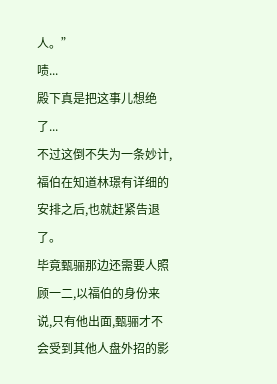人。”
啧...
殿下真是把这事儿想绝了...
不过这倒不失为一条妙计,福伯在知道林璟有详细的安排之后,也就赶紧告退了。
毕竟甄骊那边还需要人照顾一二,以福伯的身份来说,只有他出面,甄骊才不会受到其他人盘外招的影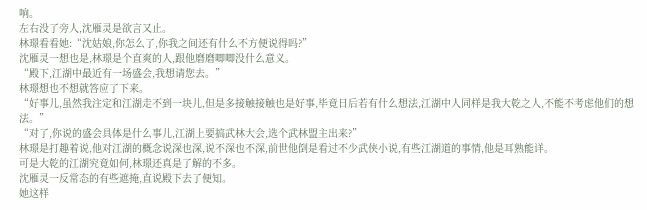响。
左右没了旁人,沈雁灵是欲言又止。
林璟看看她:“沈姑娘,你怎么了,你我之间还有什么不方便说得吗?”
沈雁灵一想也是,林璟是个直爽的人,跟他磨磨唧唧没什么意义。
“殿下,江湖中最近有一场盛会,我想请您去。”
林璟想也不想就答应了下来。
“好事儿,虽然我注定和江湖走不到一块儿,但是多接触接触也是好事,毕竟日后若有什么想法,江湖中人同样是我大乾之人,不能不考虑他们的想法。”
“对了,你说的盛会具体是什么事儿,江湖上要搞武林大会,选个武林盟主出来?”
林璟是打趣着说,他对江湖的概念说深也深,说不深也不深,前世他倒是看过不少武侠小说,有些江湖道的事情,他是耳熟能详。
可是大乾的江湖究竟如何,林璟还真是了解的不多。
沈雁灵一反常态的有些遮掩,直说殿下去了便知。
她这样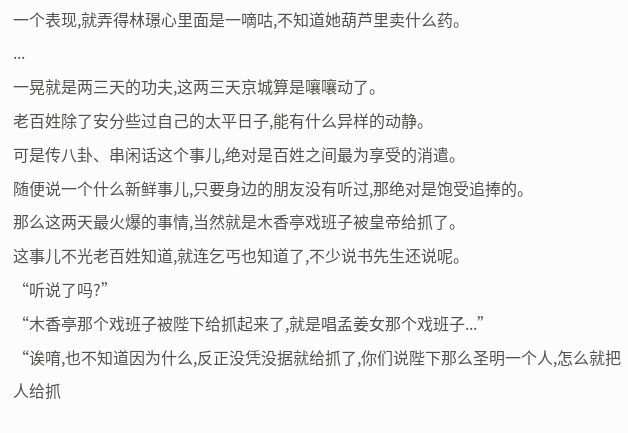一个表现,就弄得林璟心里面是一嘀咕,不知道她葫芦里卖什么药。
...
一晃就是两三天的功夫,这两三天京城算是嚷嚷动了。
老百姓除了安分些过自己的太平日子,能有什么异样的动静。
可是传八卦、串闲话这个事儿,绝对是百姓之间最为享受的消遣。
随便说一个什么新鲜事儿,只要身边的朋友没有听过,那绝对是饱受追捧的。
那么这两天最火爆的事情,当然就是木香亭戏班子被皇帝给抓了。
这事儿不光老百姓知道,就连乞丐也知道了,不少说书先生还说呢。
“听说了吗?”
“木香亭那个戏班子被陛下给抓起来了,就是唱孟姜女那个戏班子...”
“诶唷,也不知道因为什么,反正没凭没据就给抓了,你们说陛下那么圣明一个人,怎么就把人给抓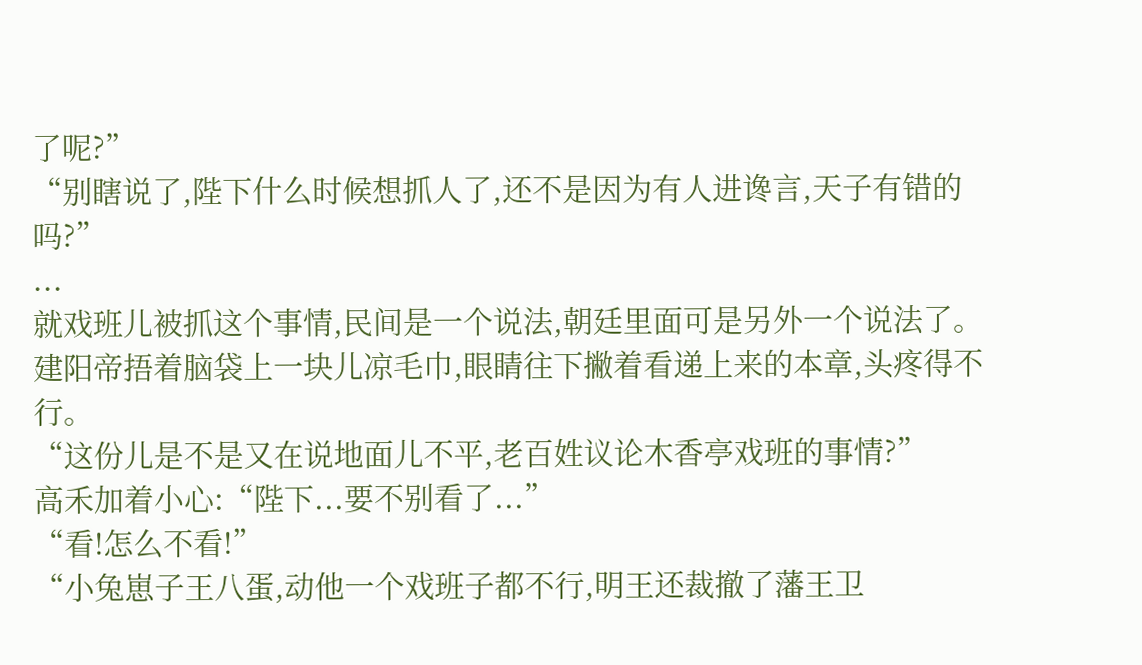了呢?”
“别瞎说了,陛下什么时候想抓人了,还不是因为有人进谗言,天子有错的吗?”
...
就戏班儿被抓这个事情,民间是一个说法,朝廷里面可是另外一个说法了。
建阳帝捂着脑袋上一块儿凉毛巾,眼睛往下撇着看递上来的本章,头疼得不行。
“这份儿是不是又在说地面儿不平,老百姓议论木香亭戏班的事情?”
高禾加着小心:“陛下...要不别看了...”
“看!怎么不看!”
“小兔崽子王八蛋,动他一个戏班子都不行,明王还裁撤了藩王卫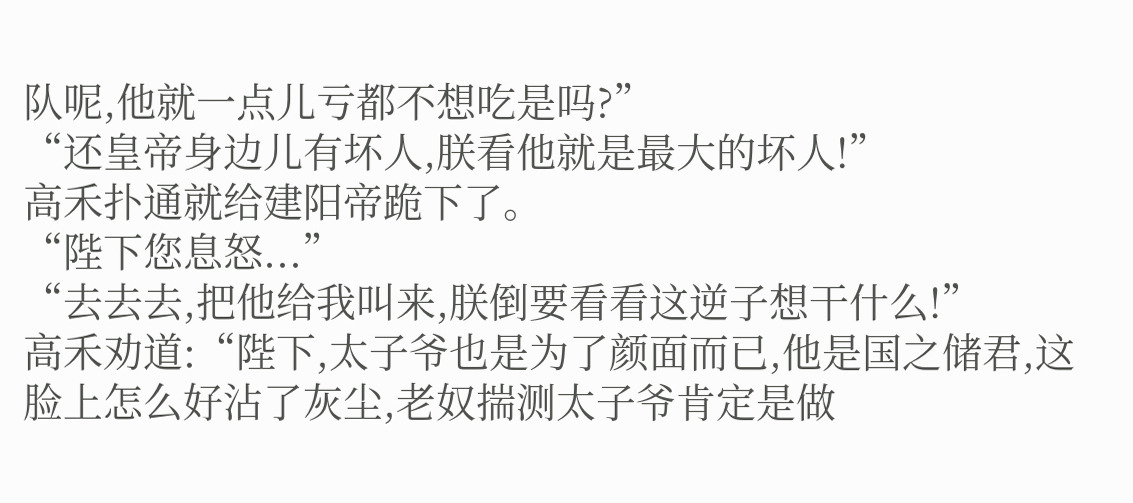队呢,他就一点儿亏都不想吃是吗?”
“还皇帝身边儿有坏人,朕看他就是最大的坏人!”
高禾扑通就给建阳帝跪下了。
“陛下您息怒...”
“去去去,把他给我叫来,朕倒要看看这逆子想干什么!”
高禾劝道:“陛下,太子爷也是为了颜面而已,他是国之储君,这脸上怎么好沾了灰尘,老奴揣测太子爷肯定是做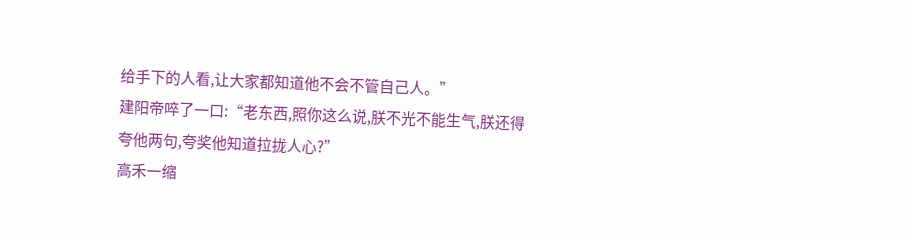给手下的人看,让大家都知道他不会不管自己人。”
建阳帝啐了一口:“老东西,照你这么说,朕不光不能生气,朕还得夸他两句,夸奖他知道拉拢人心?”
高禾一缩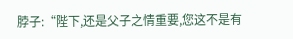脖子:“陛下,还是父子之情重要,您这不是有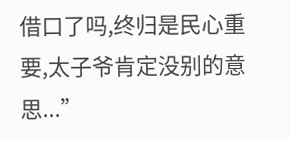借口了吗,终归是民心重要,太子爷肯定没别的意思...”